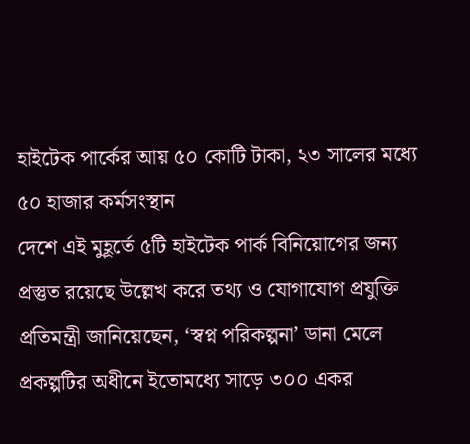হাইটেক পার্কের আয় ৫০ কোটি টাকা, ২৩ সালের মধ্যে ৫০ হাজার কর্মসংস্থান
দেশে এই মুহূর্তে ৫টি হাইটেক পার্ক বিনিয়োগের জন্য প্রস্তুত রয়েছে উল্লেখ করে তথ্য ও যোগাযোগ প্রযুক্তি প্রতিমন্ত্রী জানিয়েছেন, ‘স্বপ্ন পরিকল্পনা’ ডানা মেলে প্রকল্পটির অধীনে ইতোমধ্যে সাড়ে ৩০০ একর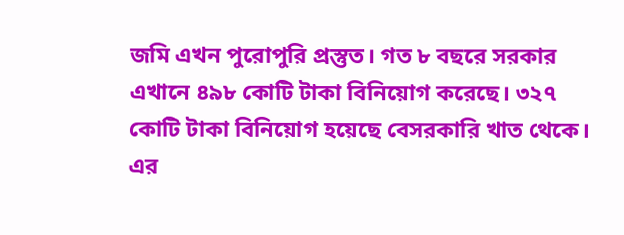জমি এখন পুরোপুরি প্রস্তুত। গত ৮ বছরে সরকার এখানে ৪৯৮ কোটি টাকা বিনিয়োগ করেছে। ৩২৭ কোটি টাকা বিনিয়োগ হয়েছে বেসরকারি খাত থেকে। এর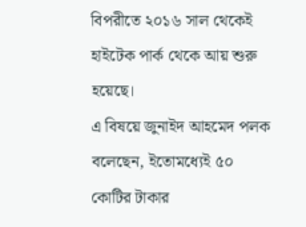বিপরীতে ২০১৬ সাল থেকেই হাইটেক পার্ক থেকে আয় শুরু হয়েছে।
এ বিষয়ে জুনাইদ আহমেদ পলক বলেছেন, ইতোমধ্যেই ৫০ কোটির টাকার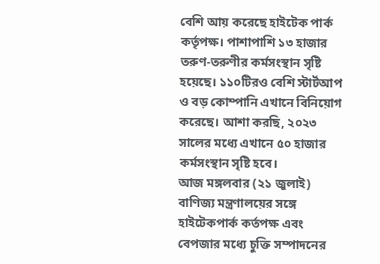বেশি আয় করেছে হাইটেক পার্ক কর্তৃপক্ষ। পাশাপাশি ১৩ হাজার তরুণ-তরুণীর কর্মসংস্থান সৃষ্টি হয়েছে। ১১০টিরও বেশি স্টার্টআপ ও বড় কোম্পানি এখানে বিনিয়োগ করেছে। আশা করছি, ২০২৩ সালের মধ্যে এখানে ৫০ হাজার কর্মসংস্থান সৃষ্টি হবে।
আজ মঙ্গলবার (২১ জুলাই) বাণিজ্য মন্ত্রণালয়ের সঙ্গে হাইটেকপার্ক কর্তপক্ষ এবং বেপজার মধ্যে চুক্তি সম্পাদনের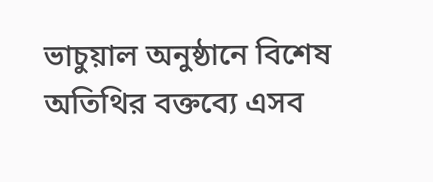ভাচুয়াল অনুষ্ঠানে বিশেষ অতিথির বক্তব্যে এসব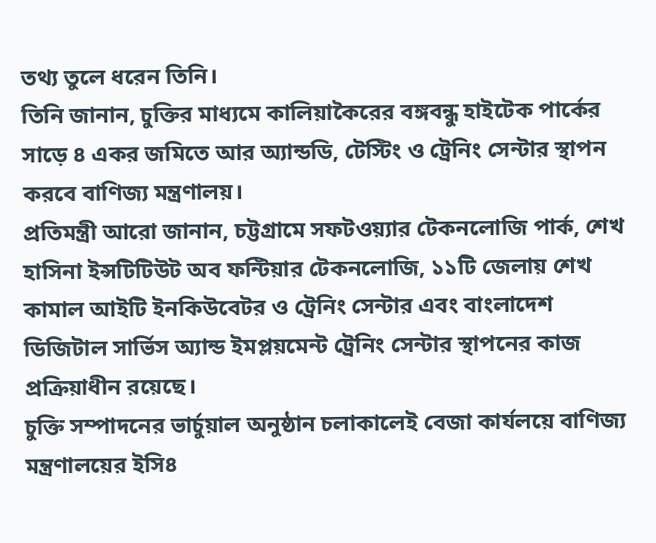তথ্য তুলে ধরেন তিনি।
তিনি জানান, চুক্তির মাধ্যমে কালিয়াকৈরের বঙ্গবন্ধু হাইটেক পার্কের সাড়ে ৪ একর জমিতে আর অ্যান্ডডি, টেস্টিং ও ট্রেনিং সেন্টার স্থাপন করবে বাণিজ্য মন্ত্রণালয়।
প্রতিমন্ত্রী আরো জানান, চট্টগ্রামে সফটওয়্যার টেকনলোজি পার্ক, শেখ হাসিনা ইন্সটিটিউট অব ফন্টিয়ার টেকনলোজি, ১১টি জেলায় শেখ কামাল আইটি ইনকিউবেটর ও ট্রেনিং সেন্টার এবং বাংলাদেশ ডিজিটাল সার্ভিস অ্যান্ড ইমপ্লয়মেন্ট ট্রেনিং সেন্টার স্থাপনের কাজ প্রক্রিয়াধীন রয়েছে।
চুক্তি সম্পাদনের ভার্চুয়াল অনুষ্ঠান চলাকালেই বেজা কার্যলয়ে বাণিজ্য মন্ত্রণালয়ের ইসি৪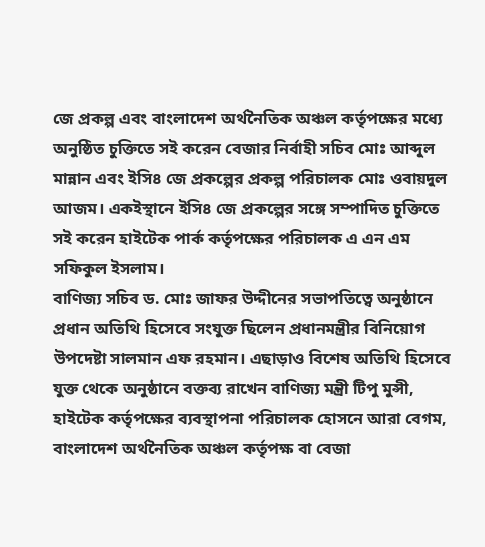জে প্রকল্প এবং বাংলাদেশ অর্থনৈতিক অঞ্চল কর্তৃপক্ষের মধ্যে অনুষ্ঠিত চুক্তিতে সই করেন বেজার নির্বাহী সচিব মোঃ আব্দুল মান্নান এবং ইসি৪ জে প্রকল্পের প্রকল্প পরিচালক মোঃ ওবায়দুল আজম। একইস্থানে ইসি৪ জে প্রকল্পের সঙ্গে সম্পাদিত চুক্তিতে সই করেন হাইটেক পার্ক কর্তৃপক্ষের পরিচালক এ এন এম সফিকুল ইসলাম।
বাণিজ্য সচিব ড. মোঃ জাফর উদ্দীনের সভাপতিত্বে অনুষ্ঠানে প্রধান অতিথি হিসেবে সংযুক্ত ছিলেন প্রধানমন্ত্রীর বিনিয়োগ উপদেষ্টা সালমান এফ রহমান। এছাড়াও বিশেষ অতিথি হিসেবে যুক্ত থেকে অনুষ্ঠানে বক্তব্য রাখেন বাণিজ্য মন্ত্রী টিপু মুন্সী, হাইটেক কর্তৃপক্ষের ব্যবস্থাপনা পরিচালক হোসনে আরা বেগম, বাংলাদেশ অর্থনৈতিক অঞ্চল কর্তৃপক্ষ বা বেজা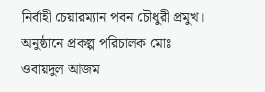নির্বাহী চেয়ারম্যান পবন চৌধুরী প্রমুখ।
অনুষ্ঠানে প্রকল্প পরিচালক মোঃ ওবায়দুল আজম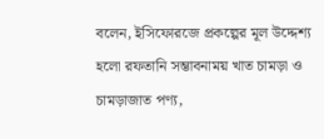বলেন, ইসিফোরজে প্রকল্পের মূল উদ্দেশ্য হলো রফতানি সম্ভাবনাময় খাত চামড়া ও চামড়াজাত পণ্য,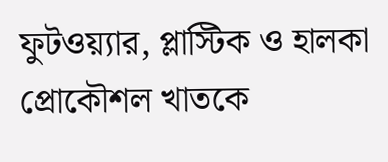ফুটওয়্যার, প্লাস্টিক ও হালকা প্রোকৌশল খাতকে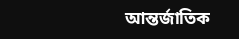আন্তর্জাতিক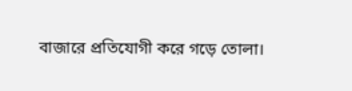বাজারে প্রতিযোগী করে গড়ে তোলা।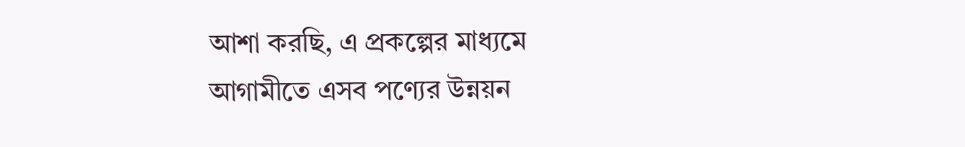আশা করছি, এ প্রকল্পের মাধ্যমে আগামীতে এসব পণ্যের উন্নয়ন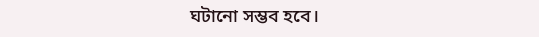ঘটানো সম্ভব হবে।